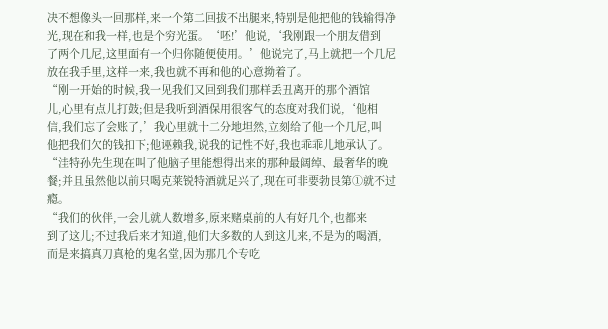决不想像头一回那样,来一个第二回拔不出腿来,特别是他把他的钱输得净
光,现在和我一样,也是个穷光蛋。‘呸!’他说,‘我刚跟一个朋友借到
了两个几尼,这里面有一个归你随便使用。’他说完了,马上就把一个几尼
放在我手里,这样一来,我也就不再和他的心意拗着了。
“刚一开始的时候,我一见我们又回到我们那样丢丑离开的那个酒馆
儿,心里有点儿打鼓;但是我听到酒保用很客气的态度对我们说,‘他相
信,我们忘了会账了,’我心里就十二分地坦然,立刻给了他一个几尼,叫
他把我们欠的钱扣下;他诬赖我,说我的记性不好,我也乖乖儿地承认了。
“洼特孙先生现在叫了他脑子里能想得出来的那种最阔绰、最奢华的晚
餐;并且虽然他以前只喝克莱锐特酒就足兴了,现在可非要勃艮第①就不过
瘾。
“我们的伙伴,一会儿就人数增多,原来赌桌前的人有好几个,也都来
到了这儿;不过我后来才知道,他们大多数的人到这儿来,不是为的喝酒,
而是来搞真刀真枪的鬼名堂,因为那几个专吃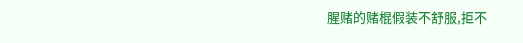腥赌的赌棍假装不舒服,拒不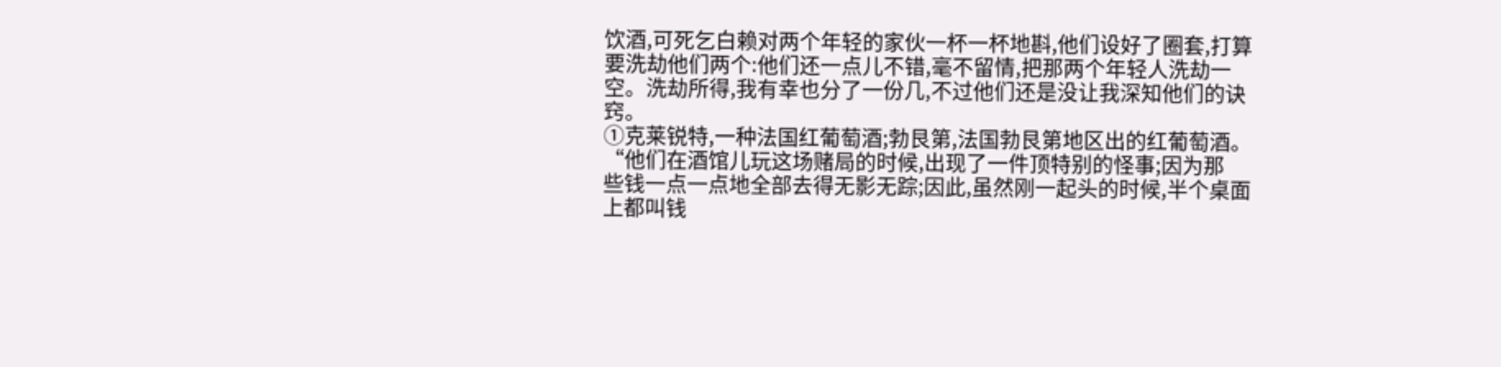饮酒,可死乞白赖对两个年轻的家伙一杯一杯地斟,他们设好了圈套,打算
要洗劫他们两个:他们还一点儿不错,毫不留情,把那两个年轻人洗劫一
空。洗劫所得,我有幸也分了一份几,不过他们还是没让我深知他们的诀
窍。
①克莱锐特,一种法国红葡萄酒;勃艮第,法国勃艮第地区出的红葡萄酒。
“他们在酒馆儿玩这场赌局的时候,出现了一件顶特别的怪事;因为那
些钱一点一点地全部去得无影无踪;因此,虽然刚一起头的时候,半个桌面
上都叫钱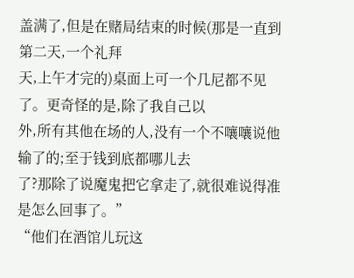盖满了,但是在赌局结束的时候(那是一直到第二天,一个礼拜
天,上午才完的)桌面上可一个几尼都不见了。更奇怪的是,除了我自己以
外,所有其他在场的人,没有一个不嚷嚷说他输了的;至于钱到底都哪儿去
了?那除了说魔鬼把它拿走了,就很难说得准是怎么回事了。”
“他们在酒馆儿玩这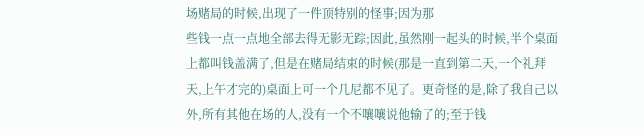场赌局的时候,出现了一件顶特别的怪事;因为那
些钱一点一点地全部去得无影无踪;因此,虽然刚一起头的时候,半个桌面
上都叫钱盖满了,但是在赌局结束的时候(那是一直到第二天,一个礼拜
天,上午才完的)桌面上可一个几尼都不见了。更奇怪的是,除了我自己以
外,所有其他在场的人,没有一个不嚷嚷说他输了的;至于钱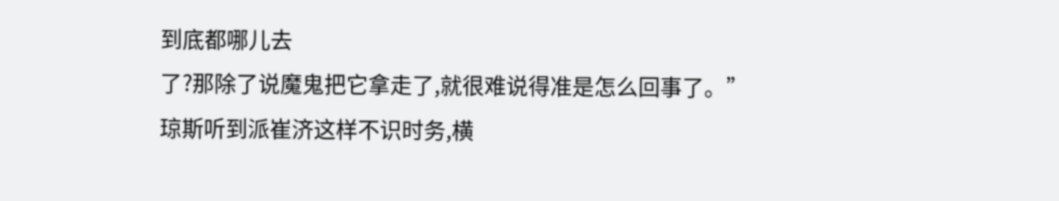到底都哪儿去
了?那除了说魔鬼把它拿走了,就很难说得准是怎么回事了。”
琼斯听到派崔济这样不识时务,横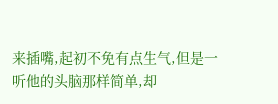来插嘴,起初不免有点生气,但是一
听他的头脑那样简单,却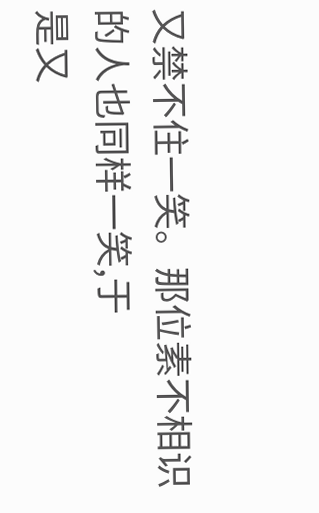又禁不住一笑。那位素不相识的人也同样一笑,于
是又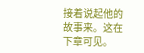接着说起他的故事来。这在下章可见。